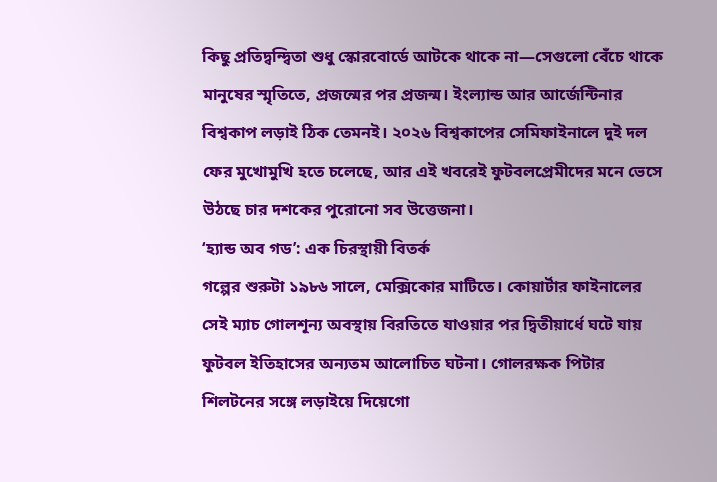কিছু প্রতিদ্বন্দ্বিতা শুধু স্কোরবোর্ডে আটকে থাকে না—সেগুলো বেঁচে থাকে মানুষের স্মৃতিতে, প্রজন্মের পর প্রজন্ম। ইংল্যান্ড আর আর্জেন্টিনার বিশ্বকাপ লড়াই ঠিক তেমনই। ২০২৬ বিশ্বকাপের সেমিফাইনালে দুই দল ফের মুখোমুখি হতে চলেছে, আর এই খবরেই ফুটবলপ্রেমীদের মনে ভেসে উঠছে চার দশকের পুরোনো সব উত্তেজনা।
‘হ্যান্ড অব গড’: এক চিরস্থায়ী বিতর্ক
গল্পের শুরুটা ১৯৮৬ সালে, মেক্সিকোর মাটিতে। কোয়ার্টার ফাইনালের সেই ম্যাচ গোলশূন্য অবস্থায় বিরতিতে যাওয়ার পর দ্বিতীয়ার্ধে ঘটে যায় ফুটবল ইতিহাসের অন্যতম আলোচিত ঘটনা। গোলরক্ষক পিটার শিলটনের সঙ্গে লড়াইয়ে দিয়েগো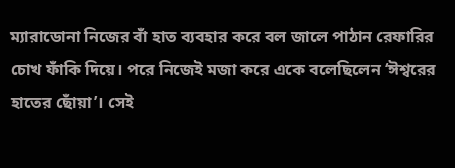ম্যারাডোনা নিজের বাঁ হাত ব্যবহার করে বল জালে পাঠান রেফারির চোখ ফাঁকি দিয়ে। পরে নিজেই মজা করে একে বলেছিলেন ‘ঈশ্বরের হাতের ছোঁয়া’। সেই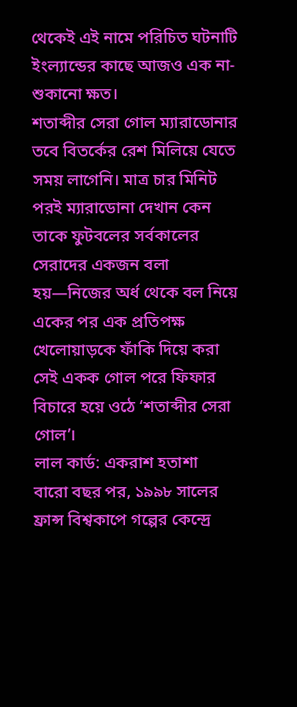থেকেই এই নামে পরিচিত ঘটনাটি ইংল্যান্ডের কাছে আজও এক না-শুকানো ক্ষত।
শতাব্দীর সেরা গোল ম্যারাডোনার
তবে বিতর্কের রেশ মিলিয়ে যেতে সময় লাগেনি। মাত্র চার মিনিট পরই ম্যারাডোনা দেখান কেন তাকে ফুটবলের সর্বকালের সেরাদের একজন বলা হয়—নিজের অর্ধ থেকে বল নিয়ে একের পর এক প্রতিপক্ষ খেলোয়াড়কে ফাঁকি দিয়ে করা সেই একক গোল পরে ফিফার বিচারে হয়ে ওঠে ‘শতাব্দীর সেরা গোল’।
লাল কার্ড: একরাশ হতাশা
বারো বছর পর, ১৯৯৮ সালের ফ্রান্স বিশ্বকাপে গল্পের কেন্দ্রে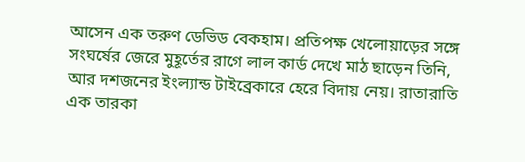আসেন এক তরুণ ডেভিড বেকহাম। প্রতিপক্ষ খেলোয়াড়ের সঙ্গে সংঘর্ষের জেরে মুহূর্তের রাগে লাল কার্ড দেখে মাঠ ছাড়েন তিনি, আর দশজনের ইংল্যান্ড টাইব্রেকারে হেরে বিদায় নেয়। রাতারাতি এক তারকা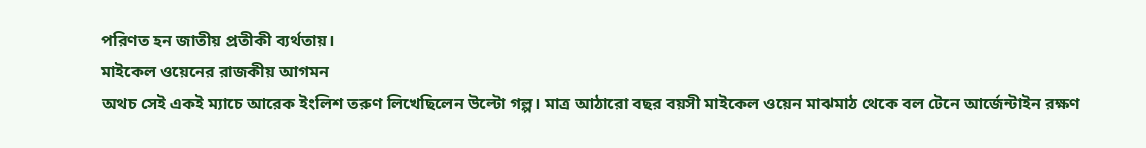পরিণত হন জাতীয় প্রতীকী ব্যর্থতায়।
মাইকেল ওয়েনের রাজকীয় আগমন
অথচ সেই একই ম্যাচে আরেক ইংলিশ তরুণ লিখেছিলেন উল্টো গল্প। মাত্র আঠারো বছর বয়সী মাইকেল ওয়েন মাঝমাঠ থেকে বল টেনে আর্জেন্টাইন রক্ষণ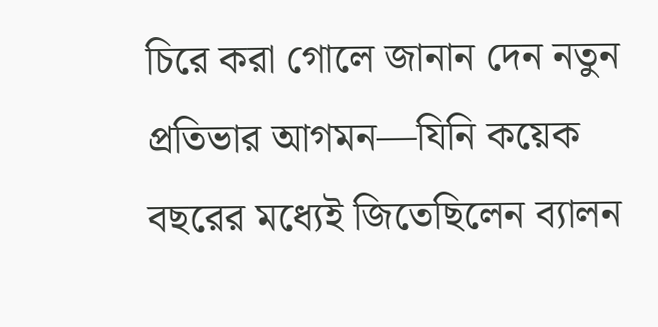চিরে করা গোলে জানান দেন নতুন প্রতিভার আগমন—যিনি কয়েক বছরের মধ্যেই জিতেছিলেন ব্যালন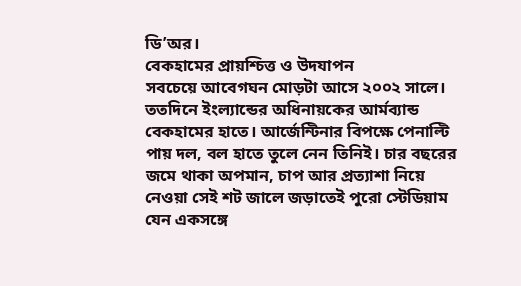ডি’অর।
বেকহামের প্রায়শ্চিত্ত ও উদযাপন
সবচেয়ে আবেগঘন মোড়টা আসে ২০০২ সালে। ততদিনে ইংল্যান্ডের অধিনায়কের আর্মব্যান্ড বেকহামের হাতে। আর্জেন্টিনার বিপক্ষে পেনাল্টি পায় দল, বল হাতে তুলে নেন তিনিই। চার বছরের জমে থাকা অপমান, চাপ আর প্রত্যাশা নিয়ে নেওয়া সেই শট জালে জড়াতেই পুরো স্টেডিয়াম যেন একসঙ্গে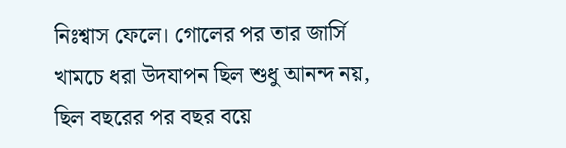নিঃশ্বাস ফেলে। গোলের পর তার জার্সি খামচে ধরা উদযাপন ছিল শুধু আনন্দ নয়, ছিল বছরের পর বছর বয়ে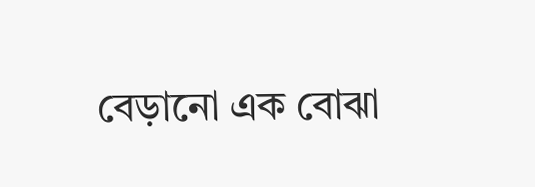বেড়ানো এক বোঝা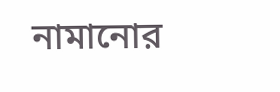নামানোর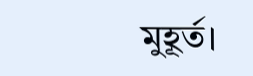মুহূর্ত।